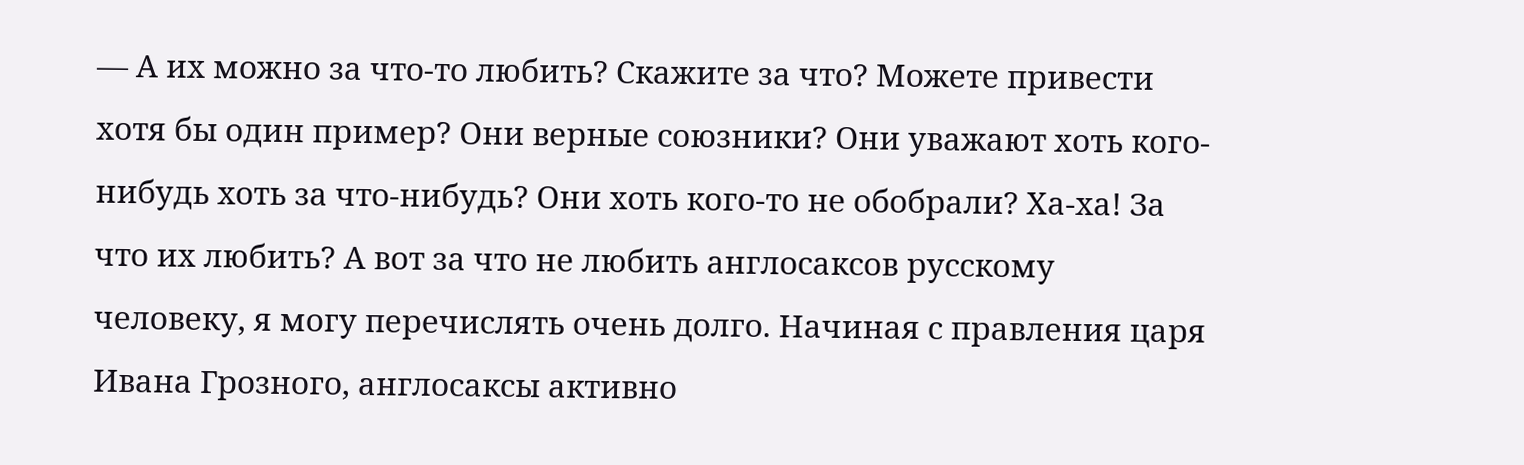— А их можно за что-то любить? Скажите за что? Можете привести хотя бы один пример? Они верные союзники? Они уважают хоть кого-нибудь хоть за что-нибудь? Они хоть кого-то не обобрали? Ха-ха! За что их любить? А вот за что не любить англосаксов русскому человеку, я могу перечислять очень долго. Начиная с правления царя Ивана Грозного, англосаксы активно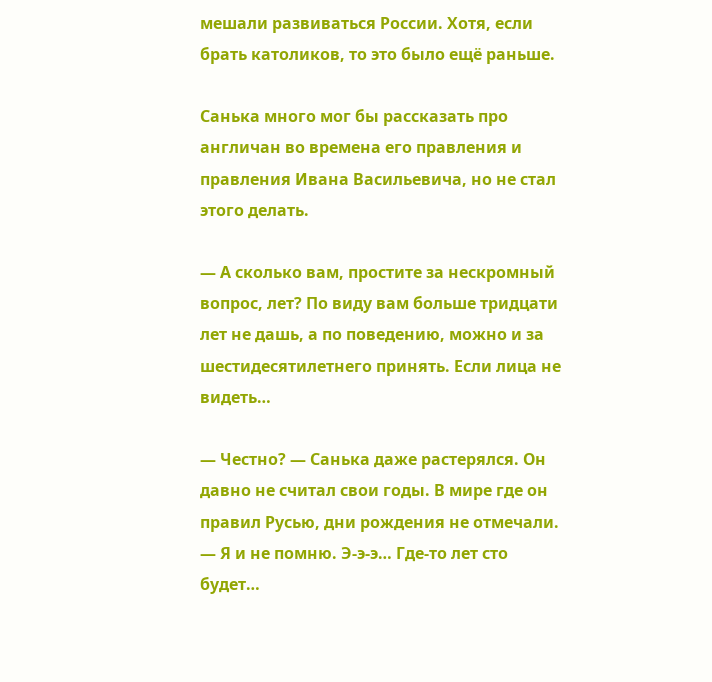мешали развиваться России. Хотя, если брать католиков, то это было ещё раньше.

Санька много мог бы рассказать про англичан во времена его правления и правления Ивана Васильевича, но не стал этого делать.

— А сколько вам, простите за нескромный вопрос, лет? По виду вам больше тридцати лет не дашь, а по поведению, можно и за шестидесятилетнего принять. Если лица не видеть…

— Честно? — Санька даже растерялся. Он давно не считал свои годы. В мире где он правил Русью, дни рождения не отмечали. — Я и не помню. Э-э-э… Где-то лет сто будет…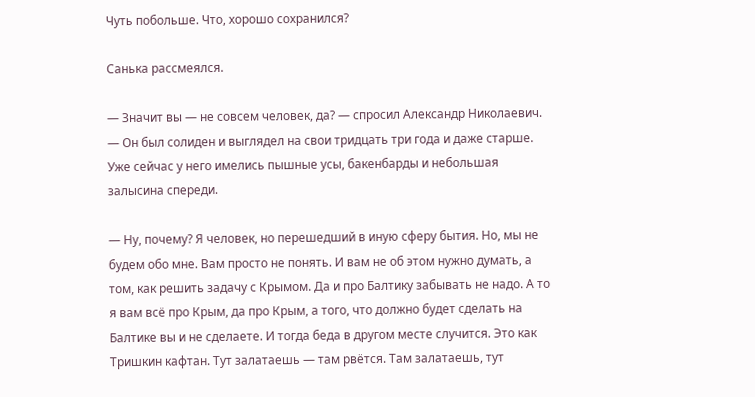Чуть побольше. Что, хорошо сохранился?

Санька рассмеялся.

— Значит вы — не совсем человек, да? — спросил Александр Николаевич. — Он был солиден и выглядел на свои тридцать три года и даже старше. Уже сейчас у него имелись пышные усы, бакенбарды и небольшая залысина спереди.

— Ну, почему? Я человек, но перешедший в иную сферу бытия. Но, мы не будем обо мне. Вам просто не понять. И вам не об этом нужно думать, а том, как решить задачу с Крымом. Да и про Балтику забывать не надо. А то я вам всё про Крым, да про Крым, а того, что должно будет сделать на Балтике вы и не сделаете. И тогда беда в другом месте случится. Это как Тришкин кафтан. Тут залатаешь — там рвётся. Там залатаешь, тут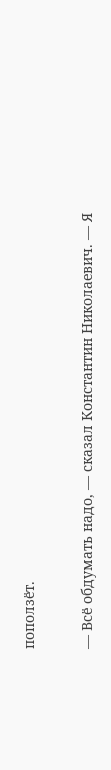поползёт.

— Всё обдумать надо, — сказал Константин Николаевич. — Я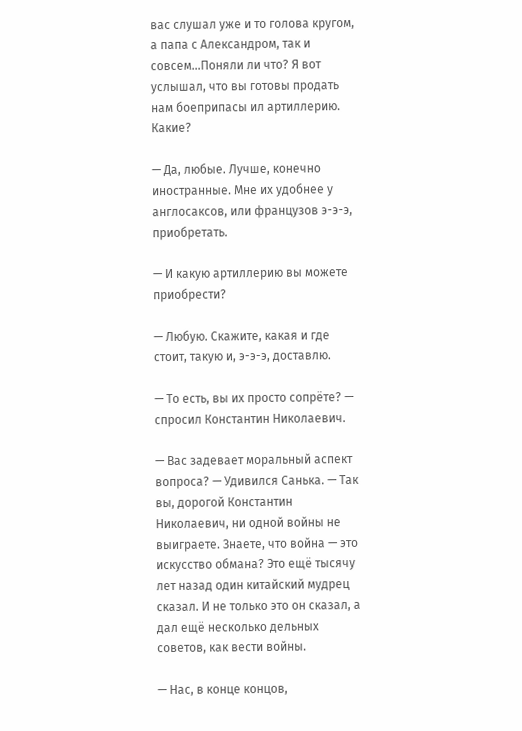вас слушал уже и то голова кругом, а папа с Александром, так и совсем…Поняли ли что? Я вот услышал, что вы готовы продать нам боеприпасы ил артиллерию. Какие?

— Да, любые. Лучше, конечно иностранные. Мне их удобнее у англосаксов, или французов э-э-э, приобретать.

— И какую артиллерию вы можете приобрести?

— Любую. Скажите, какая и где стоит, такую и, э-э-э, доставлю.

— То есть, вы их просто сопрёте? — спросил Константин Николаевич.

— Вас задевает моральный аспект вопроса? — Удивился Санька. — Так вы, дорогой Константин Николаевич, ни одной войны не выиграете. Знаете, что война — это искусство обмана? Это ещё тысячу лет назад один китайский мудрец сказал. И не только это он сказал, а дал ещё несколько дельных советов, как вести войны.

— Нас, в конце концов,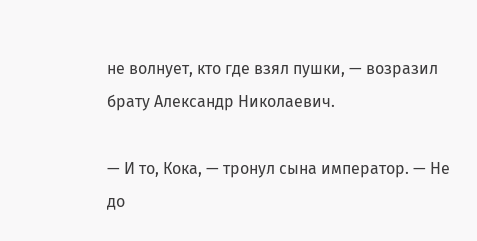не волнует, кто где взял пушки, — возразил брату Александр Николаевич.

— И то, Кока, — тронул сына император. — Не до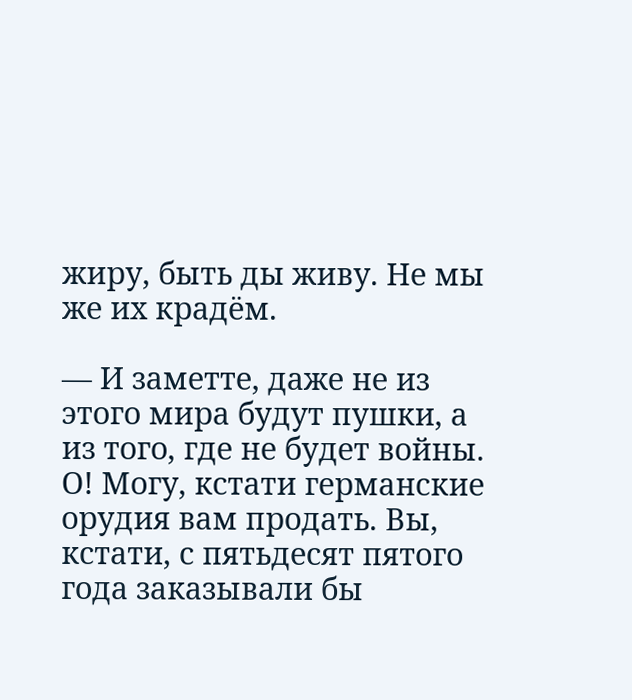жиру, быть ды живу. Не мы же их крадём.

— И заметте, даже не из этого мира будут пушки, а из того, где не будет войны. О! Могу, кстати германские орудия вам продать. Вы, кстати, с пятьдесят пятого года заказывали бы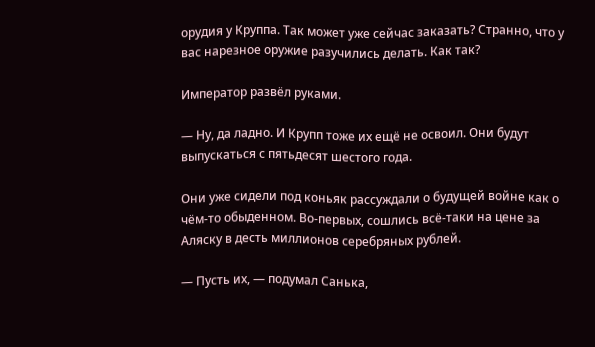орудия у Круппа. Так может уже сейчас заказать? Странно, что у вас нарезное оружие разучились делать. Как так?

Император развёл руками.

— Ну, да ладно. И Крупп тоже их ещё не освоил. Они будут выпускаться с пятьдесят шестого года.

Они уже сидели под коньяк рассуждали о будущей войне как о чём-то обыденном. Во-первых, сошлись всё-таки на цене за Аляску в десть миллионов серебряных рублей.

— Пусть их, — подумал Санька,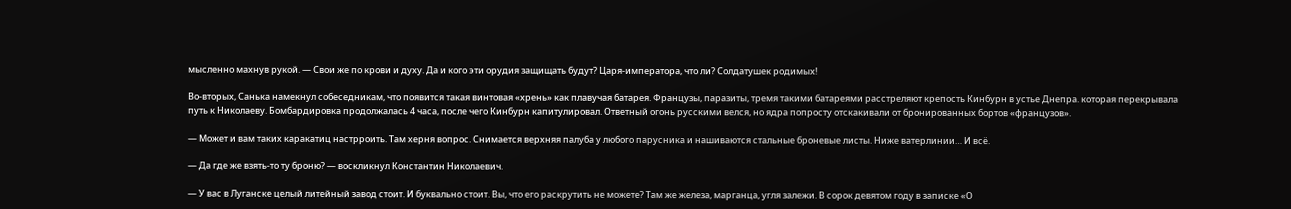мысленно махнув рукой. — Свои же по крови и духу. Да и кого эти орудия защищать будут? Царя-императора, что ли? Солдатушек родимых!

Во-вторых, Санька намекнул собеседникам, что появится такая винтовая «хрень» как плавучая батарея. Французы, паразиты, тремя такими батареями расстреляют крепость Кинбурн в устье Днепра. которая перекрывала путь к Николаеву. Бомбардировка продолжалась 4 часа, после чего Кинбурн капитулировал. Ответный огонь русскими велся, но ядра попросту отскакивали от бронированных бортов «французов».

— Может и вам таких каракатиц настрроить. Там херня вопрос. Снимается верхняя палуба у любого парусника и нашиваются стальные броневые листы. Ниже ватерлинии… И всё.

— Да где же взять-то ту броню? — воскликнул Константин Николаевич.

— У вас в Луганске целый литейный завод стоит. И буквально стоит. Вы, что его раскрутить не можете? Там же железа, марганца, угля залежи. В сорок девятом году в записке «О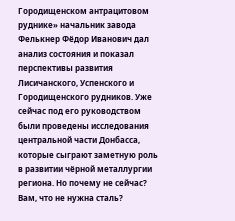Городищенском антрацитовом руднике» начальник завода Фелькнер Фёдор Иванович дал анализ состояния и показал перспективы развития Лисичанского, Успенского и Городищенского рудников. Уже сейчас под его руководством были проведены исследования центральной части Донбасса, которые сыграют заметную роль в развитии чёрной металлургии региона. Но почему не сейчас? Вам, что не нужна сталь?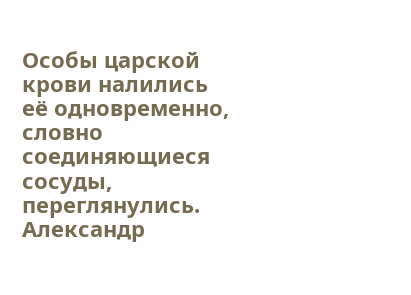Особы царской крови налились её одновременно, словно соединяющиеся сосуды, переглянулись. Александр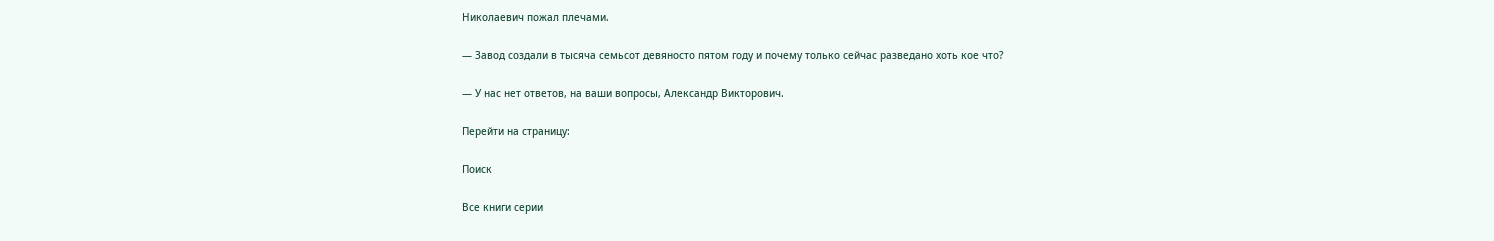Николаевич пожал плечами.

— Завод создали в тысяча семьсот девяносто пятом году и почему только сейчас разведано хоть кое что?

— У нас нет ответов, на ваши вопросы, Александр Викторович.

Перейти на страницу:

Поиск

Все книги серии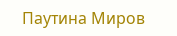Паутина Миров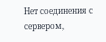Нет соединения с сервером,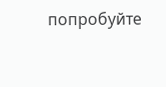попробуйте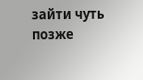зайти чуть позже